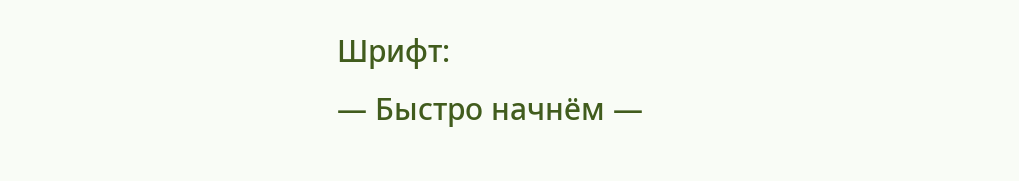Шрифт:
— Быстро начнём —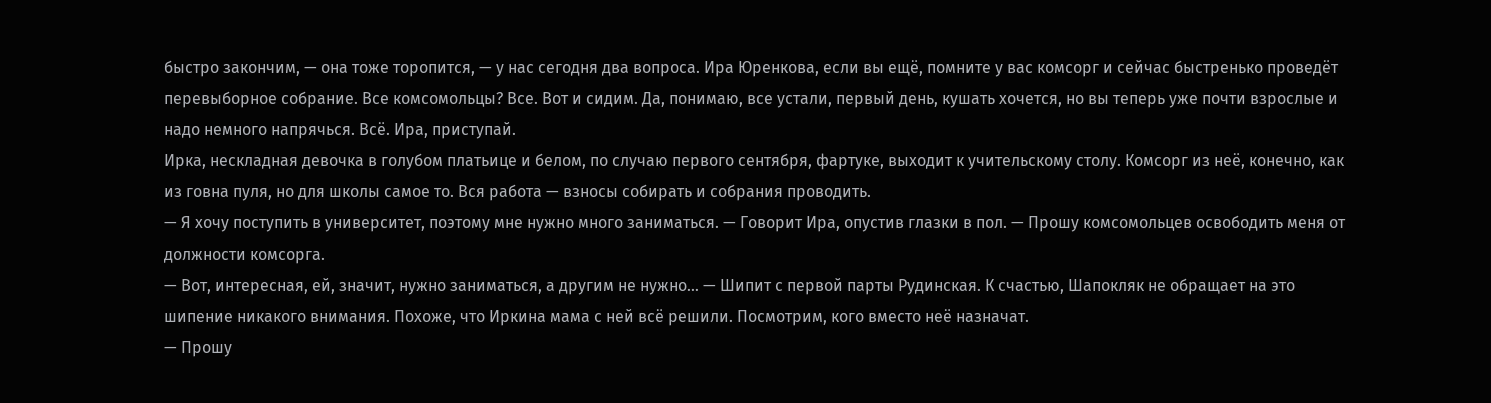быстро закончим, — она тоже торопится, — у нас сегодня два вопроса. Ира Юренкова, если вы ещё, помните у вас комсорг и сейчас быстренько проведёт перевыборное собрание. Все комсомольцы? Все. Вот и сидим. Да, понимаю, все устали, первый день, кушать хочется, но вы теперь уже почти взрослые и надо немного напрячься. Всё. Ира, приступай.
Ирка, нескладная девочка в голубом платьице и белом, по случаю первого сентября, фартуке, выходит к учительскому столу. Комсорг из неё, конечно, как из говна пуля, но для школы самое то. Вся работа — взносы собирать и собрания проводить.
— Я хочу поступить в университет, поэтому мне нужно много заниматься. — Говорит Ира, опустив глазки в пол. — Прошу комсомольцев освободить меня от должности комсорга.
— Вот, интересная, ей, значит, нужно заниматься, а другим не нужно… — Шипит с первой парты Рудинская. К счастью, Шапокляк не обращает на это шипение никакого внимания. Похоже, что Иркина мама с ней всё решили. Посмотрим, кого вместо неё назначат.
— Прошу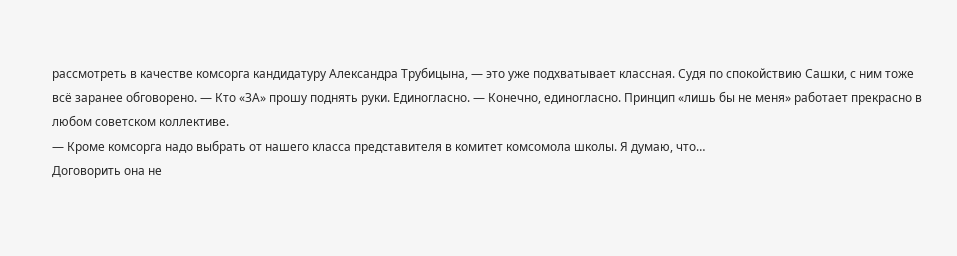рассмотреть в качестве комсорга кандидатуру Александра Трубицына, — это уже подхватывает классная. Судя по спокойствию Сашки, с ним тоже всё заранее обговорено. — Кто «ЗА» прошу поднять руки. Единогласно. — Конечно, единогласно. Принцип «лишь бы не меня» работает прекрасно в любом советском коллективе.
— Кроме комсорга надо выбрать от нашего класса представителя в комитет комсомола школы. Я думаю, что…
Договорить она не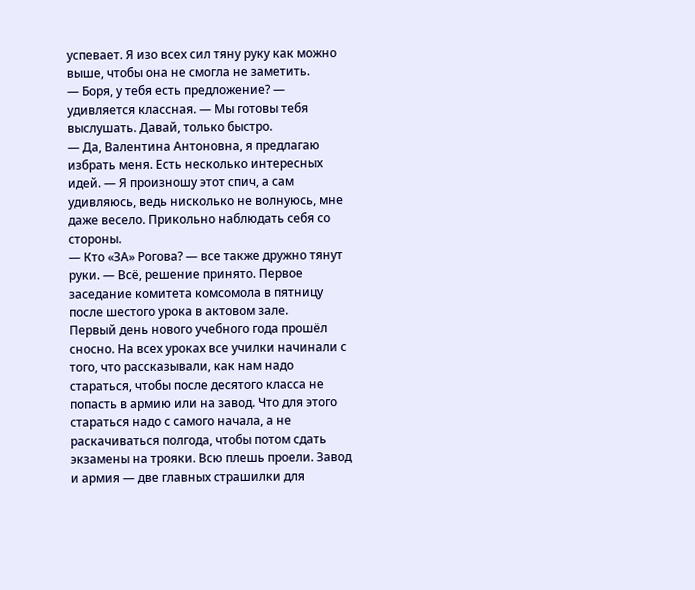успевает. Я изо всех сил тяну руку как можно выше, чтобы она не смогла не заметить.
— Боря, у тебя есть предложение? — удивляется классная. — Мы готовы тебя выслушать. Давай, только быстро.
— Да, Валентина Антоновна, я предлагаю избрать меня. Есть несколько интересных идей. — Я произношу этот спич, а сам удивляюсь, ведь нисколько не волнуюсь, мне даже весело. Прикольно наблюдать себя со стороны.
— Кто «ЗА» Рогова? — все также дружно тянут руки. — Всё, решение принято. Первое заседание комитета комсомола в пятницу после шестого урока в актовом зале.
Первый день нового учебного года прошёл сносно. На всех уроках все училки начинали с того, что рассказывали, как нам надо стараться, чтобы после десятого класса не попасть в армию или на завод. Что для этого стараться надо с самого начала, а не раскачиваться полгода, чтобы потом сдать экзамены на трояки. Всю плешь проели. Завод и армия — две главных страшилки для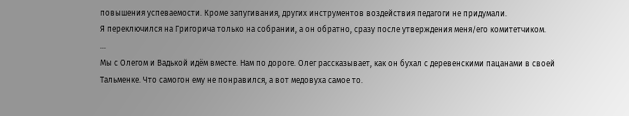повышения успеваемости. Кроме запугивания, других инструментов воздействия педагоги не придумали.
Я переключился на Григорича только на собрании, а он обратно, сразу после утверждения меня/его комитетчиком.
…
Мы с Олегом и Вадькой идём вместе. Нам по дороге. Олег рассказывает, как он бухал с деревенскими пацанами в своей Тальменке. Что самогон ему не понравился, а вот медовуха самое то.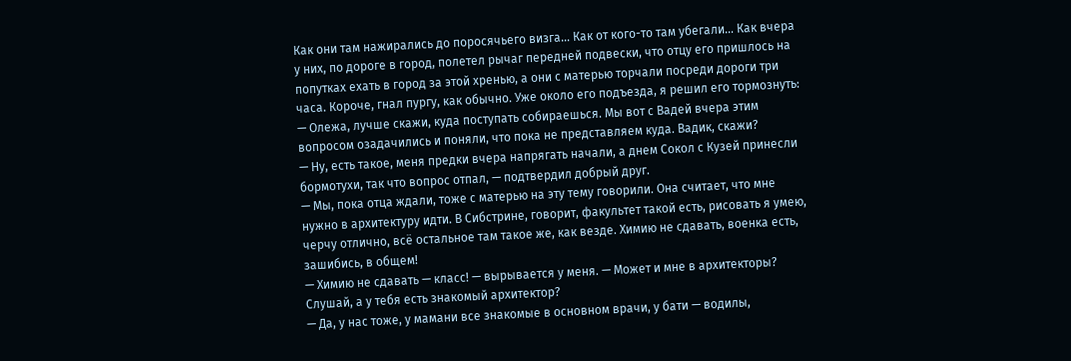Как они там нажирались до поросячьего визга… Как от кого-то там убегали… Как вчера у них, по дороге в город, полетел рычаг передней подвески, что отцу его пришлось на попутках ехать в город за этой хренью, а они с матерью торчали посреди дороги три часа. Короче, гнал пургу, как обычно. Уже около его подъезда, я решил его тормознуть:
— Олежа, лучше скажи, куда поступать собираешься. Мы вот с Вадей вчера этим вопросом озадачились и поняли, что пока не представляем куда. Вадик, скажи?
— Ну, есть такое, меня предки вчера напрягать начали, а днем Сокол с Кузей принесли бормотухи, так что вопрос отпал, — подтвердил добрый друг.
— Мы, пока отца ждали, тоже с матерью на эту тему говорили. Она считает, что мне нужно в архитектуру идти. В Сибстрине, говорит, факультет такой есть, рисовать я умею, черчу отлично, всё остальное там такое же, как везде. Химию не сдавать, военка есть, зашибись, в общем!
— Химию не сдавать — класс! — вырывается у меня. — Может и мне в архитекторы? Слушай, а у тебя есть знакомый архитектор?
— Да, у нас тоже, у мамани все знакомые в основном врачи, у бати — водилы,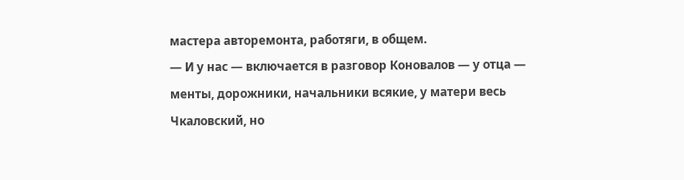мастера авторемонта, работяги, в общем.
— И у нас — включается в разговор Коновалов — у отца — менты, дорожники, начальники всякие, у матери весь Чкаловский, но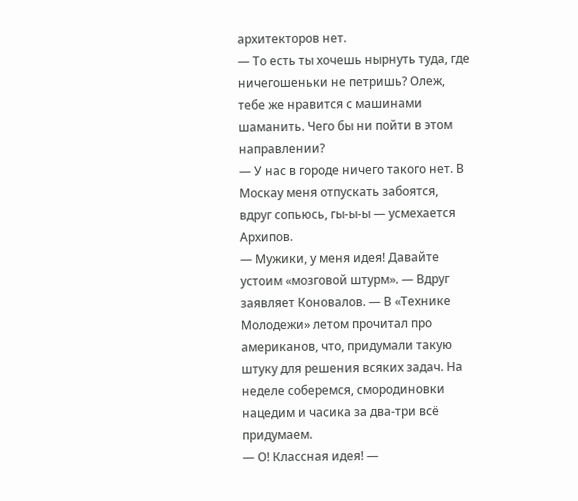архитекторов нет.
— То есть ты хочешь нырнуть туда, где ничегошеньки не петришь? Олеж, тебе же нравится с машинами шаманить. Чего бы ни пойти в этом направлении?
— У нас в городе ничего такого нет. В Москау меня отпускать забоятся, вдруг сопьюсь, гы-ы-ы — усмехается Архипов.
— Мужики, у меня идея! Давайте устоим «мозговой штурм». — Вдруг заявляет Коновалов. — В «Технике Молодежи» летом прочитал про американов, что, придумали такую штуку для решения всяких задач. На неделе соберемся, смородиновки нацедим и часика за два-три всё придумаем.
— О! Классная идея! —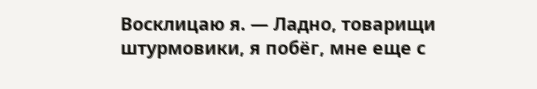Восклицаю я. — Ладно, товарищи штурмовики, я побёг, мне еще с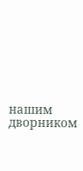нашим дворником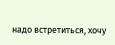надо встретиться, хочу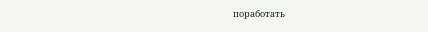поработать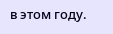в этом году.